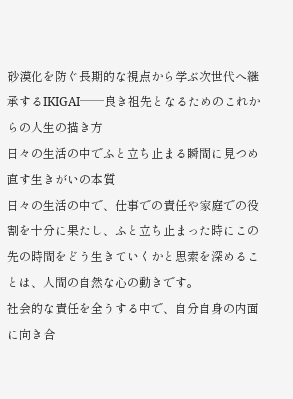砂漠化を防ぐ長期的な視点から学ぶ次世代へ継承するIKIGAI──良き祖先となるためのこれからの人生の描き方
日々の生活の中でふと立ち止まる瞬間に見つめ直す生きがいの本質
日々の生活の中で、仕事での責任や家庭での役割を十分に果たし、ふと立ち止まった時にこの先の時間をどう生きていくかと思索を深めることは、人間の自然な心の動きです。
社会的な責任を全うする中で、自分自身の内面に向き合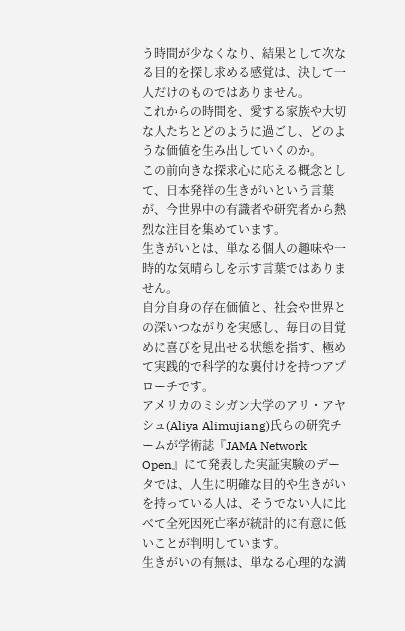う時間が少なくなり、結果として次なる目的を探し求める感覚は、決して一人だけのものではありません。
これからの時間を、愛する家族や大切な人たちとどのように過ごし、どのような価値を生み出していくのか。
この前向きな探求心に応える概念として、日本発祥の生きがいという言葉が、今世界中の有識者や研究者から熱烈な注目を集めています。
生きがいとは、単なる個人の趣味や一時的な気晴らしを示す言葉ではありません。
自分自身の存在価値と、社会や世界との深いつながりを実感し、毎日の目覚めに喜びを見出せる状態を指す、極めて実践的で科学的な裏付けを持つアプローチです。
アメリカのミシガン大学のアリ・アヤシュ(Aliya Alimujiang)氏らの研究チームが学術誌『JAMA Network Open』にて発表した実証実験のデータでは、人生に明確な目的や生きがいを持っている人は、そうでない人に比べて全死因死亡率が統計的に有意に低いことが判明しています。
生きがいの有無は、単なる心理的な満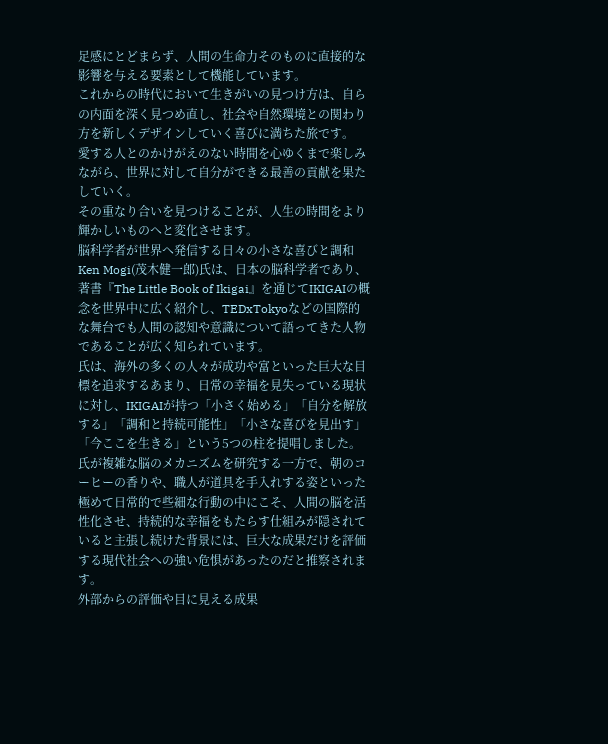足感にとどまらず、人間の生命力そのものに直接的な影響を与える要素として機能しています。
これからの時代において生きがいの見つけ方は、自らの内面を深く見つめ直し、社会や自然環境との関わり方を新しくデザインしていく喜びに満ちた旅です。
愛する人とのかけがえのない時間を心ゆくまで楽しみながら、世界に対して自分ができる最善の貢献を果たしていく。
その重なり合いを見つけることが、人生の時間をより輝かしいものへと変化させます。
脳科学者が世界へ発信する日々の小さな喜びと調和
Ken Mogi(茂木健一郎)氏は、日本の脳科学者であり、著書『The Little Book of Ikigai』を通じてIKIGAIの概念を世界中に広く紹介し、TEDxTokyoなどの国際的な舞台でも人間の認知や意識について語ってきた人物であることが広く知られています。
氏は、海外の多くの人々が成功や富といった巨大な目標を追求するあまり、日常の幸福を見失っている現状に対し、IKIGAIが持つ「小さく始める」「自分を解放する」「調和と持続可能性」「小さな喜びを見出す」「今ここを生きる」という5つの柱を提唱しました。
氏が複雑な脳のメカニズムを研究する一方で、朝のコーヒーの香りや、職人が道具を手入れする姿といった極めて日常的で些細な行動の中にこそ、人間の脳を活性化させ、持続的な幸福をもたらす仕組みが隠されていると主張し続けた背景には、巨大な成果だけを評価する現代社会への強い危惧があったのだと推察されます。
外部からの評価や目に見える成果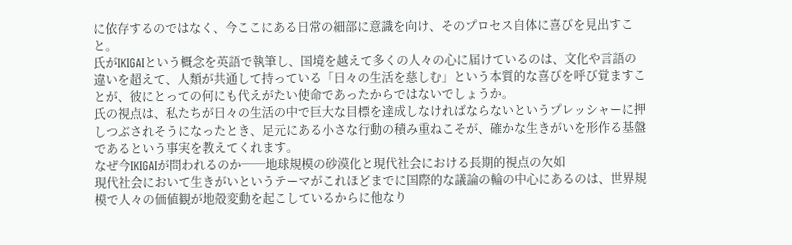に依存するのではなく、今ここにある日常の細部に意識を向け、そのプロセス自体に喜びを見出すこと。
氏がIKIGAIという概念を英語で執筆し、国境を越えて多くの人々の心に届けているのは、文化や言語の違いを超えて、人類が共通して持っている「日々の生活を慈しむ」という本質的な喜びを呼び覚ますことが、彼にとっての何にも代えがたい使命であったからではないでしょうか。
氏の視点は、私たちが日々の生活の中で巨大な目標を達成しなければならないというプレッシャーに押しつぶされそうになったとき、足元にある小さな行動の積み重ねこそが、確かな生きがいを形作る基盤であるという事実を教えてくれます。
なぜ今IKIGAIが問われるのか──地球規模の砂漠化と現代社会における長期的視点の欠如
現代社会において生きがいというテーマがこれほどまでに国際的な議論の輪の中心にあるのは、世界規模で人々の価値観が地殻変動を起こしているからに他なり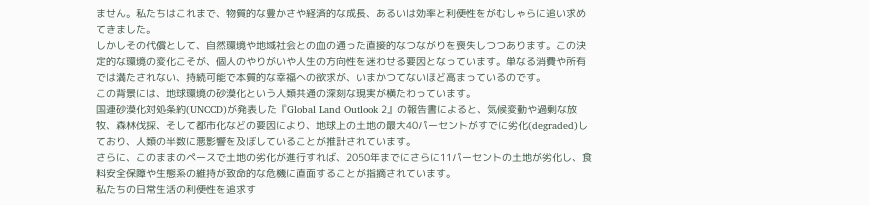ません。私たちはこれまで、物質的な豊かさや経済的な成長、あるいは効率と利便性をがむしゃらに追い求めてきました。
しかしその代償として、自然環境や地域社会との血の通った直接的なつながりを喪失しつつあります。この決定的な環境の変化こそが、個人のやりがいや人生の方向性を迷わせる要因となっています。単なる消費や所有では満たされない、持続可能で本質的な幸福への欲求が、いまかつてないほど高まっているのです。
この背景には、地球環境の砂漠化という人類共通の深刻な現実が横たわっています。
国連砂漠化対処条約(UNCCD)が発表した『Global Land Outlook 2』の報告書によると、気候変動や過剰な放牧、森林伐採、そして都市化などの要因により、地球上の土地の最大40パーセントがすでに劣化(degraded)しており、人類の半数に悪影響を及ぼしていることが推計されています。
さらに、このままのペースで土地の劣化が進行すれば、2050年までにさらに11パーセントの土地が劣化し、食料安全保障や生態系の維持が致命的な危機に直面することが指摘されています。
私たちの日常生活の利便性を追求す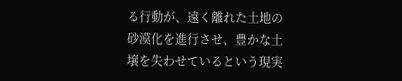る行動が、遠く離れた土地の砂漠化を進行させ、豊かな土壌を失わせているという現実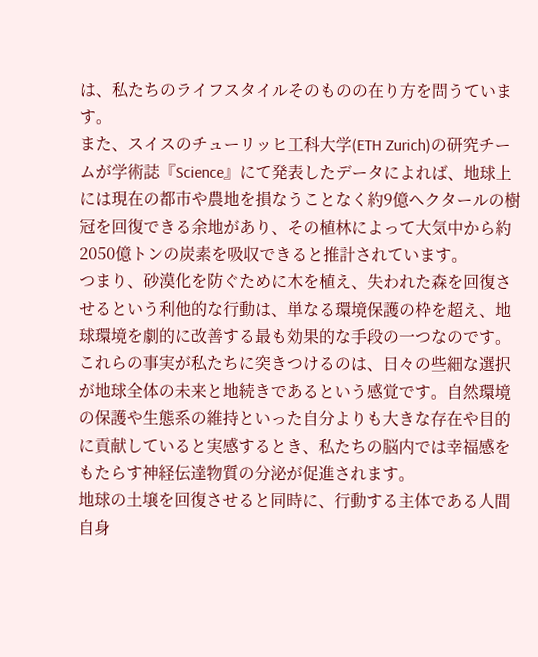は、私たちのライフスタイルそのものの在り方を問うています。
また、スイスのチューリッヒ工科大学(ETH Zurich)の研究チームが学術誌『Science』にて発表したデータによれば、地球上には現在の都市や農地を損なうことなく約9億ヘクタールの樹冠を回復できる余地があり、その植林によって大気中から約2050億トンの炭素を吸収できると推計されています。
つまり、砂漠化を防ぐために木を植え、失われた森を回復させるという利他的な行動は、単なる環境保護の枠を超え、地球環境を劇的に改善する最も効果的な手段の一つなのです。
これらの事実が私たちに突きつけるのは、日々の些細な選択が地球全体の未来と地続きであるという感覚です。自然環境の保護や生態系の維持といった自分よりも大きな存在や目的に貢献していると実感するとき、私たちの脳内では幸福感をもたらす神経伝達物質の分泌が促進されます。
地球の土壌を回復させると同時に、行動する主体である人間自身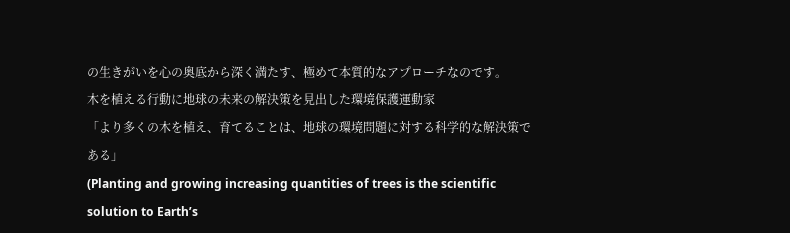の生きがいを心の奥底から深く満たす、極めて本質的なアプローチなのです。
木を植える行動に地球の未来の解決策を見出した環境保護運動家
「より多くの木を植え、育てることは、地球の環境問題に対する科学的な解決策である」
(Planting and growing increasing quantities of trees is the scientific solution to Earth’s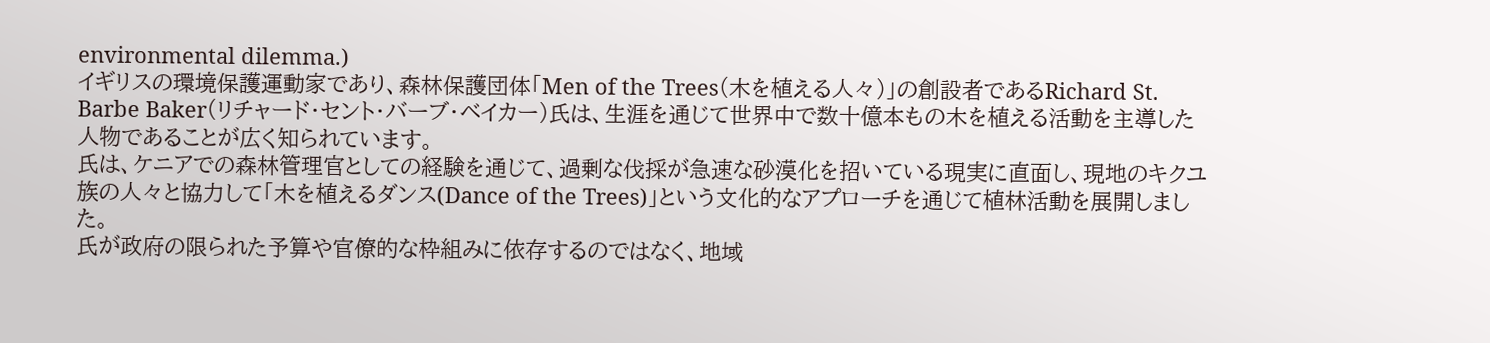environmental dilemma.)
イギリスの環境保護運動家であり、森林保護団体「Men of the Trees(木を植える人々)」の創設者であるRichard St. Barbe Baker(リチャード・セント・バーブ・ベイカー)氏は、生涯を通じて世界中で数十億本もの木を植える活動を主導した人物であることが広く知られています。
氏は、ケニアでの森林管理官としての経験を通じて、過剰な伐採が急速な砂漠化を招いている現実に直面し、現地のキクユ族の人々と協力して「木を植えるダンス(Dance of the Trees)」という文化的なアプローチを通じて植林活動を展開しました。
氏が政府の限られた予算や官僚的な枠組みに依存するのではなく、地域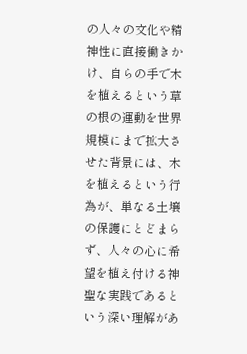の人々の文化や精神性に直接働きかけ、自らの手で木を植えるという草の根の運動を世界規模にまで拡大させた背景には、木を植えるという行為が、単なる土壌の保護にとどまらず、人々の心に希望を植え付ける神聖な実践であるという深い理解があ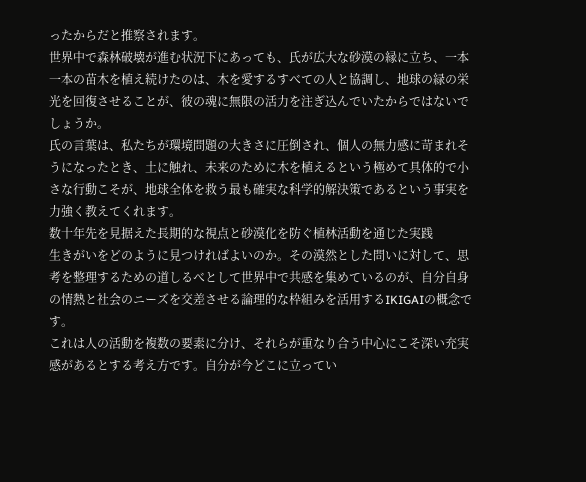ったからだと推察されます。
世界中で森林破壊が進む状況下にあっても、氏が広大な砂漠の縁に立ち、一本一本の苗木を植え続けたのは、木を愛するすべての人と協調し、地球の緑の栄光を回復させることが、彼の魂に無限の活力を注ぎ込んでいたからではないでしょうか。
氏の言葉は、私たちが環境問題の大きさに圧倒され、個人の無力感に苛まれそうになったとき、土に触れ、未来のために木を植えるという極めて具体的で小さな行動こそが、地球全体を救う最も確実な科学的解決策であるという事実を力強く教えてくれます。
数十年先を見据えた長期的な視点と砂漠化を防ぐ植林活動を通じた実践
生きがいをどのように見つければよいのか。その漠然とした問いに対して、思考を整理するための道しるべとして世界中で共感を集めているのが、自分自身の情熱と社会のニーズを交差させる論理的な枠組みを活用するIKIGAIの概念です。
これは人の活動を複数の要素に分け、それらが重なり合う中心にこそ深い充実感があるとする考え方です。自分が今どこに立ってい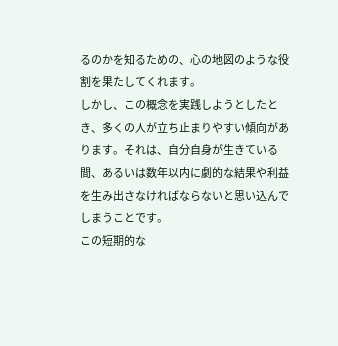るのかを知るための、心の地図のような役割を果たしてくれます。
しかし、この概念を実践しようとしたとき、多くの人が立ち止まりやすい傾向があります。それは、自分自身が生きている間、あるいは数年以内に劇的な結果や利益を生み出さなければならないと思い込んでしまうことです。
この短期的な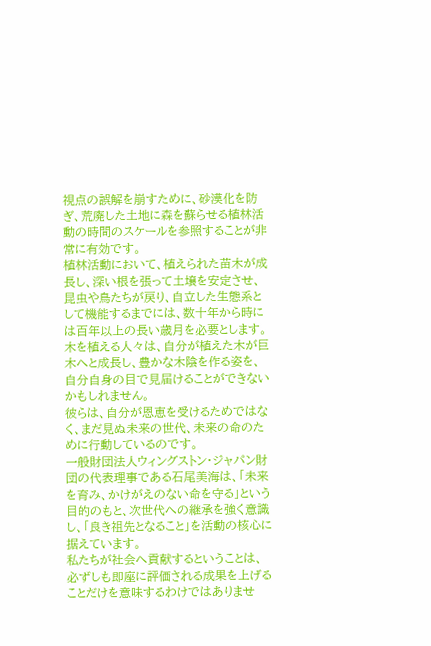視点の誤解を崩すために、砂漠化を防ぎ、荒廃した土地に森を蘇らせる植林活動の時間のスケールを参照することが非常に有効です。
植林活動において、植えられた苗木が成長し、深い根を張って土壌を安定させ、昆虫や鳥たちが戻り、自立した生態系として機能するまでには、数十年から時には百年以上の長い歳月を必要とします。
木を植える人々は、自分が植えた木が巨木へと成長し、豊かな木陰を作る姿を、自分自身の目で見届けることができないかもしれません。
彼らは、自分が恩恵を受けるためではなく、まだ見ぬ未来の世代、未来の命のために行動しているのです。
一般財団法人ウィングストン・ジャパン財団の代表理事である石尾美海は、「未来を育み、かけがえのない命を守る」という目的のもと、次世代への継承を強く意識し、「良き祖先となること」を活動の核心に据えています。
私たちが社会へ貢献するということは、必ずしも即座に評価される成果を上げることだけを意味するわけではありませ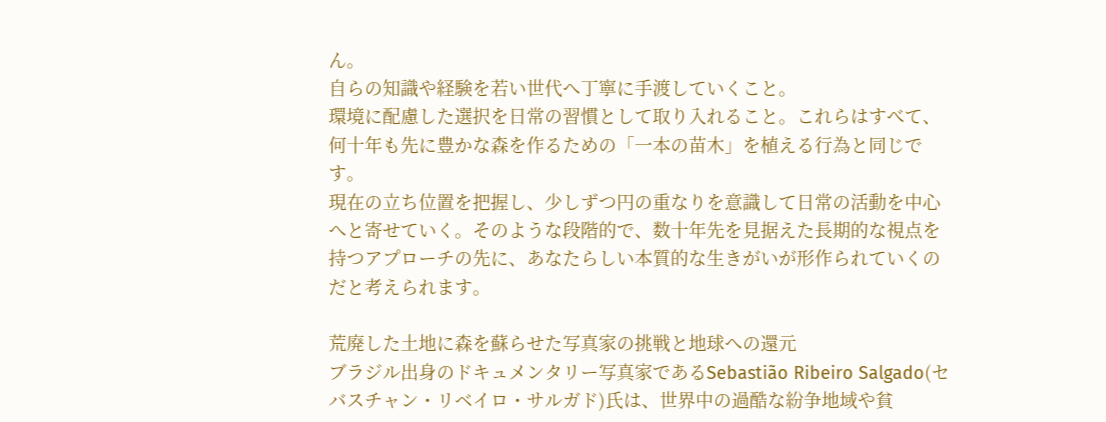ん。
自らの知識や経験を若い世代へ丁寧に手渡していくこと。
環境に配慮した選択を日常の習慣として取り入れること。これらはすべて、何十年も先に豊かな森を作るための「一本の苗木」を植える行為と同じです。
現在の立ち位置を把握し、少しずつ円の重なりを意識して日常の活動を中心へと寄せていく。そのような段階的で、数十年先を見据えた長期的な視点を持つアプローチの先に、あなたらしい本質的な生きがいが形作られていくのだと考えられます。

荒廃した土地に森を蘇らせた写真家の挑戦と地球への還元
ブラジル出身のドキュメンタリー写真家であるSebastião Ribeiro Salgado(セバスチャン・リベイロ・サルガド)氏は、世界中の過酷な紛争地域や貧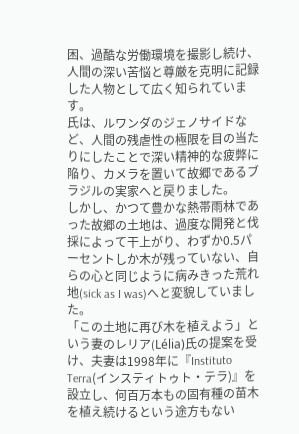困、過酷な労働環境を撮影し続け、人間の深い苦悩と尊厳を克明に記録した人物として広く知られています。
氏は、ルワンダのジェノサイドなど、人間の残虐性の極限を目の当たりにしたことで深い精神的な疲弊に陥り、カメラを置いて故郷であるブラジルの実家へと戻りました。
しかし、かつて豊かな熱帯雨林であった故郷の土地は、過度な開発と伐採によって干上がり、わずか0.5パーセントしか木が残っていない、自らの心と同じように病みきった荒れ地(sick as I was)へと変貌していました。
「この土地に再び木を植えよう」という妻のレリア(Lélia)氏の提案を受け、夫妻は1998年に『Instituto Terra(インスティトゥト・テラ)』を設立し、何百万本もの固有種の苗木を植え続けるという途方もない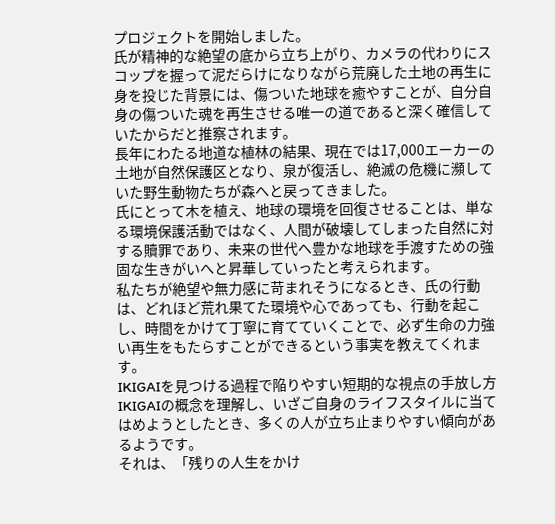プロジェクトを開始しました。
氏が精神的な絶望の底から立ち上がり、カメラの代わりにスコップを握って泥だらけになりながら荒廃した土地の再生に身を投じた背景には、傷ついた地球を癒やすことが、自分自身の傷ついた魂を再生させる唯一の道であると深く確信していたからだと推察されます。
長年にわたる地道な植林の結果、現在では17,000エーカーの土地が自然保護区となり、泉が復活し、絶滅の危機に瀕していた野生動物たちが森へと戻ってきました。
氏にとって木を植え、地球の環境を回復させることは、単なる環境保護活動ではなく、人間が破壊してしまった自然に対する贖罪であり、未来の世代へ豊かな地球を手渡すための強固な生きがいへと昇華していったと考えられます。
私たちが絶望や無力感に苛まれそうになるとき、氏の行動は、どれほど荒れ果てた環境や心であっても、行動を起こし、時間をかけて丁寧に育てていくことで、必ず生命の力強い再生をもたらすことができるという事実を教えてくれます。
IKIGAIを見つける過程で陥りやすい短期的な視点の手放し方
IKIGAIの概念を理解し、いざご自身のライフスタイルに当てはめようとしたとき、多くの人が立ち止まりやすい傾向があるようです。
それは、「残りの人生をかけ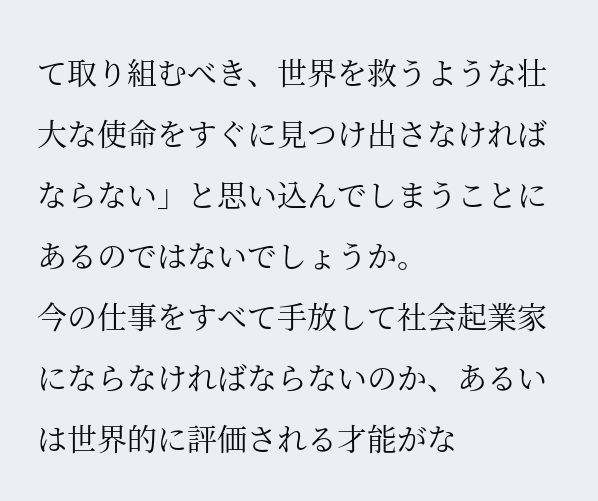て取り組むべき、世界を救うような壮大な使命をすぐに見つけ出さなければならない」と思い込んでしまうことにあるのではないでしょうか。
今の仕事をすべて手放して社会起業家にならなければならないのか、あるいは世界的に評価される才能がな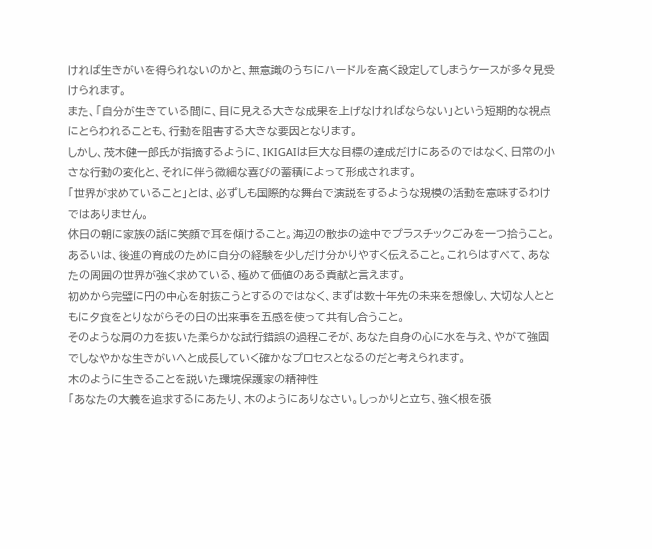ければ生きがいを得られないのかと、無意識のうちにハードルを高く設定してしまうケースが多々見受けられます。
また、「自分が生きている間に、目に見える大きな成果を上げなければならない」という短期的な視点にとらわれることも、行動を阻害する大きな要因となります。
しかし、茂木健一郎氏が指摘するように、IKIGAIは巨大な目標の達成だけにあるのではなく、日常の小さな行動の変化と、それに伴う微細な喜びの蓄積によって形成されます。
「世界が求めていること」とは、必ずしも国際的な舞台で演説をするような規模の活動を意味するわけではありません。
休日の朝に家族の話に笑顔で耳を傾けること。海辺の散歩の途中でプラスチックごみを一つ拾うこと。
あるいは、後進の育成のために自分の経験を少しだけ分かりやすく伝えること。これらはすべて、あなたの周囲の世界が強く求めている、極めて価値のある貢献と言えます。
初めから完璧に円の中心を射抜こうとするのではなく、まずは数十年先の未来を想像し、大切な人とともに夕食をとりながらその日の出来事を五感を使って共有し合うこと。
そのような肩の力を抜いた柔らかな試行錯誤の過程こそが、あなた自身の心に水を与え、やがて強固でしなやかな生きがいへと成長していく確かなプロセスとなるのだと考えられます。
木のように生きることを説いた環境保護家の精神性
「あなたの大義を追求するにあたり、木のようにありなさい。しっかりと立ち、強く根を張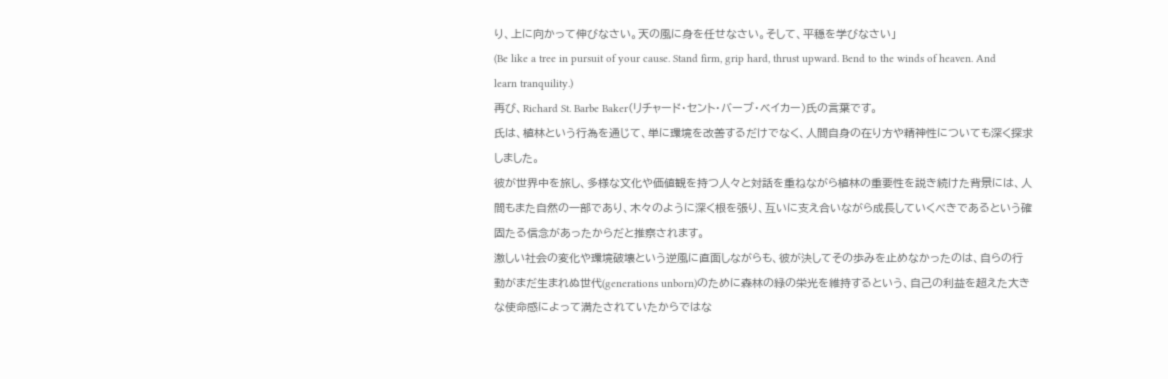り、上に向かって伸びなさい。天の風に身を任せなさい。そして、平穏を学びなさい」
(Be like a tree in pursuit of your cause. Stand firm, grip hard, thrust upward. Bend to the winds of heaven. And learn tranquility.)
再び、Richard St. Barbe Baker(リチャード・セント・バーブ・ベイカー)氏の言葉です。
氏は、植林という行為を通じて、単に環境を改善するだけでなく、人間自身の在り方や精神性についても深く探求しました。
彼が世界中を旅し、多様な文化や価値観を持つ人々と対話を重ねながら植林の重要性を説き続けた背景には、人間もまた自然の一部であり、木々のように深く根を張り、互いに支え合いながら成長していくべきであるという確固たる信念があったからだと推察されます。
激しい社会の変化や環境破壊という逆風に直面しながらも、彼が決してその歩みを止めなかったのは、自らの行動がまだ生まれぬ世代(generations unborn)のために森林の緑の栄光を維持するという、自己の利益を超えた大きな使命感によって満たされていたからではな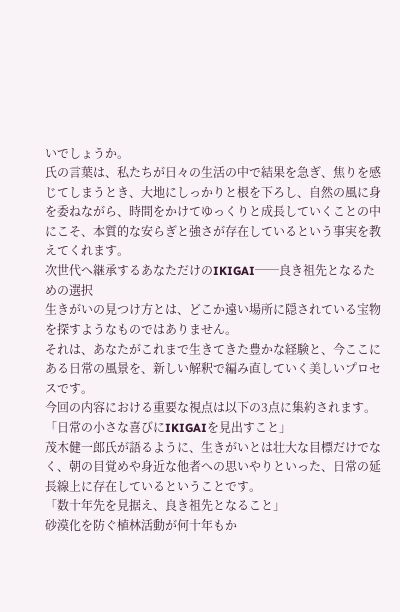いでしょうか。
氏の言葉は、私たちが日々の生活の中で結果を急ぎ、焦りを感じてしまうとき、大地にしっかりと根を下ろし、自然の風に身を委ねながら、時間をかけてゆっくりと成長していくことの中にこそ、本質的な安らぎと強さが存在しているという事実を教えてくれます。
次世代へ継承するあなただけのIKIGAI──良き祖先となるための選択
生きがいの見つけ方とは、どこか遠い場所に隠されている宝物を探すようなものではありません。
それは、あなたがこれまで生きてきた豊かな経験と、今ここにある日常の風景を、新しい解釈で編み直していく美しいプロセスです。
今回の内容における重要な視点は以下の3点に集約されます。
「日常の小さな喜びにIKIGAIを見出すこと」
茂木健一郎氏が語るように、生きがいとは壮大な目標だけでなく、朝の目覚めや身近な他者への思いやりといった、日常の延長線上に存在しているということです。
「数十年先を見据え、良き祖先となること」
砂漠化を防ぐ植林活動が何十年もか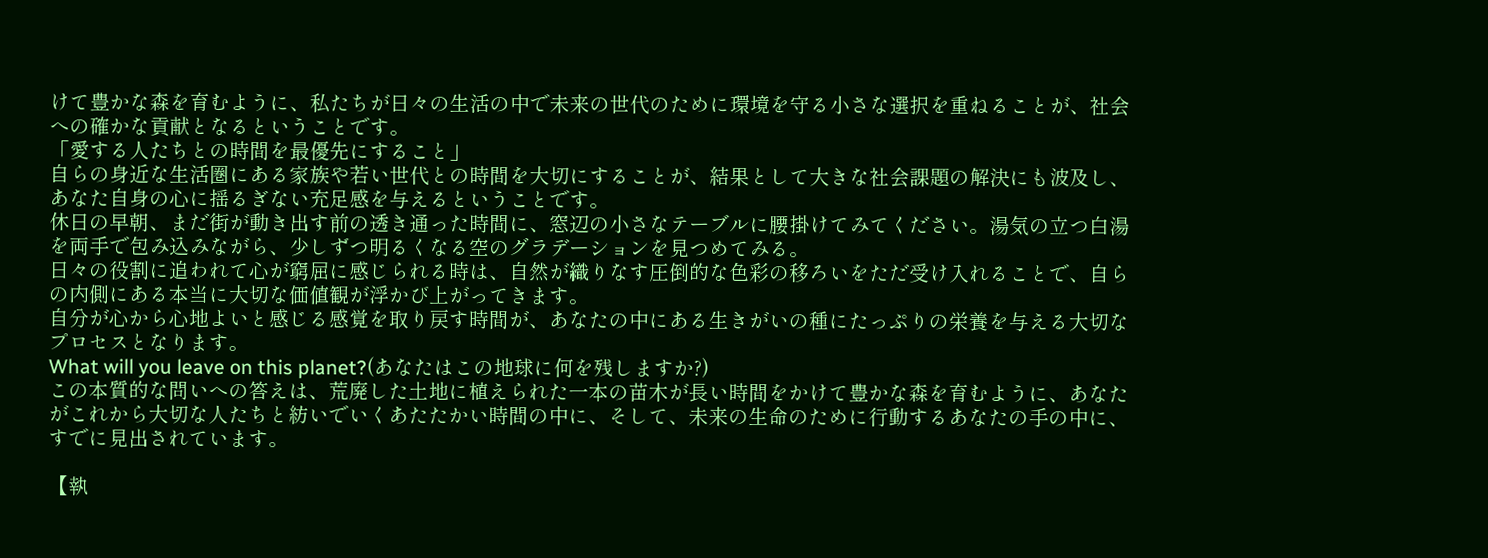けて豊かな森を育むように、私たちが日々の生活の中で未来の世代のために環境を守る小さな選択を重ねることが、社会への確かな貢献となるということです。
「愛する人たちとの時間を最優先にすること」
自らの身近な生活圏にある家族や若い世代との時間を大切にすることが、結果として大きな社会課題の解決にも波及し、あなた自身の心に揺るぎない充足感を与えるということです。
休日の早朝、まだ街が動き出す前の透き通った時間に、窓辺の小さなテーブルに腰掛けてみてください。湯気の立つ白湯を両手で包み込みながら、少しずつ明るくなる空のグラデーションを見つめてみる。
日々の役割に追われて心が窮屈に感じられる時は、自然が織りなす圧倒的な色彩の移ろいをただ受け入れることで、自らの内側にある本当に大切な価値観が浮かび上がってきます。
自分が心から心地よいと感じる感覚を取り戻す時間が、あなたの中にある生きがいの種にたっぷりの栄養を与える大切なプロセスとなります。
What will you leave on this planet?(あなたはこの地球に何を残しますか?)
この本質的な問いへの答えは、荒廃した土地に植えられた一本の苗木が長い時間をかけて豊かな森を育むように、あなたがこれから大切な人たちと紡いでいくあたたかい時間の中に、そして、未来の生命のために行動するあなたの手の中に、すでに見出されています。

【執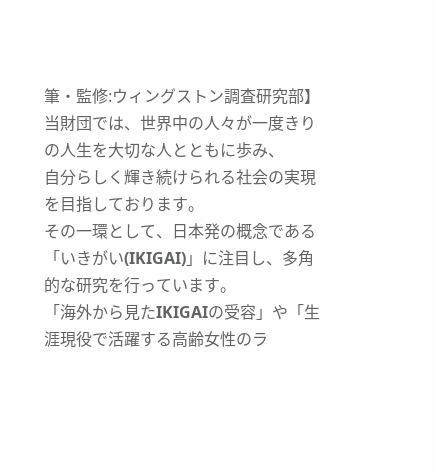筆・監修:ウィングストン調査研究部】
当財団では、世界中の人々が一度きりの人生を大切な人とともに歩み、
自分らしく輝き続けられる社会の実現を目指しております。
その一環として、日本発の概念である「いきがい(IKIGAI)」に注目し、多角的な研究を行っています。
「海外から見たIKIGAIの受容」や「生涯現役で活躍する高齢女性のラ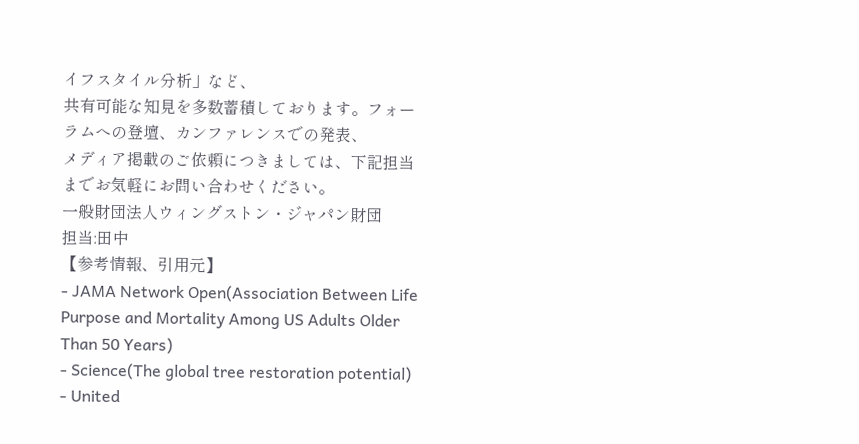イフスタイル分析」など、
共有可能な知見を多数蓄積しております。フォーラムへの登壇、カンファレンスでの発表、
メディア掲載のご依頼につきましては、下記担当までお気軽にお問い合わせください。
一般財団法人ウィングストン・ジャパン財団
担当:田中
【参考情報、引用元】
- JAMA Network Open(Association Between Life Purpose and Mortality Among US Adults Older Than 50 Years)
- Science(The global tree restoration potential)
- United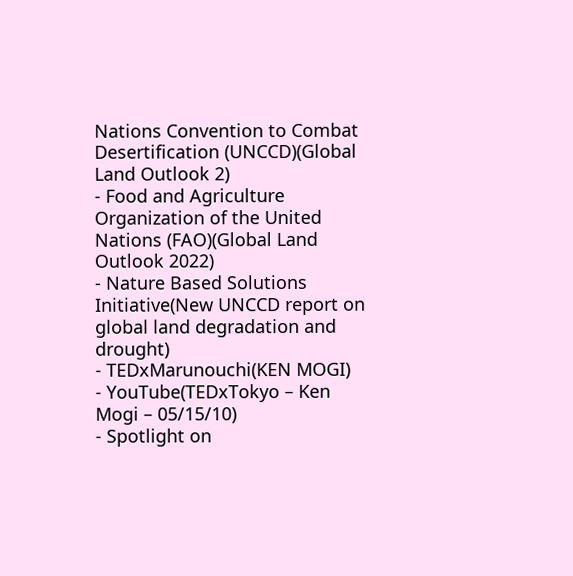Nations Convention to Combat Desertification (UNCCD)(Global Land Outlook 2)
- Food and Agriculture Organization of the United Nations (FAO)(Global Land Outlook 2022)
- Nature Based Solutions Initiative(New UNCCD report on global land degradation and drought)
- TEDxMarunouchi(KEN MOGI)
- YouTube(TEDxTokyo – Ken Mogi – 05/15/10)
- Spotlight on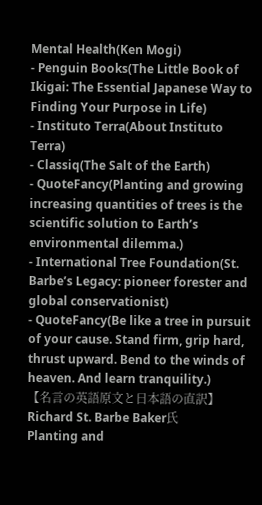Mental Health(Ken Mogi)
- Penguin Books(The Little Book of Ikigai: The Essential Japanese Way to Finding Your Purpose in Life)
- Instituto Terra(About Instituto Terra)
- Classiq(The Salt of the Earth)
- QuoteFancy(Planting and growing increasing quantities of trees is the scientific solution to Earth’s environmental dilemma.)
- International Tree Foundation(St. Barbe’s Legacy: pioneer forester and global conservationist)
- QuoteFancy(Be like a tree in pursuit of your cause. Stand firm, grip hard, thrust upward. Bend to the winds of heaven. And learn tranquility.)
【名言の英語原文と日本語の直訳】
Richard St. Barbe Baker氏
Planting and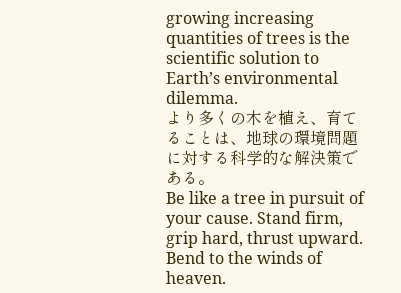growing increasing quantities of trees is the scientific solution to Earth’s environmental dilemma.
より多くの木を植え、育てることは、地球の環境問題に対する科学的な解決策である。
Be like a tree in pursuit of your cause. Stand firm, grip hard, thrust upward. Bend to the winds of heaven.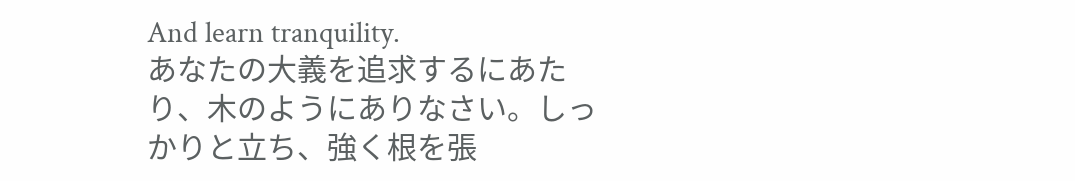And learn tranquility.
あなたの大義を追求するにあたり、木のようにありなさい。しっかりと立ち、強く根を張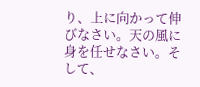り、上に向かって伸びなさい。天の風に身を任せなさい。そして、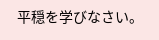平穏を学びなさい。